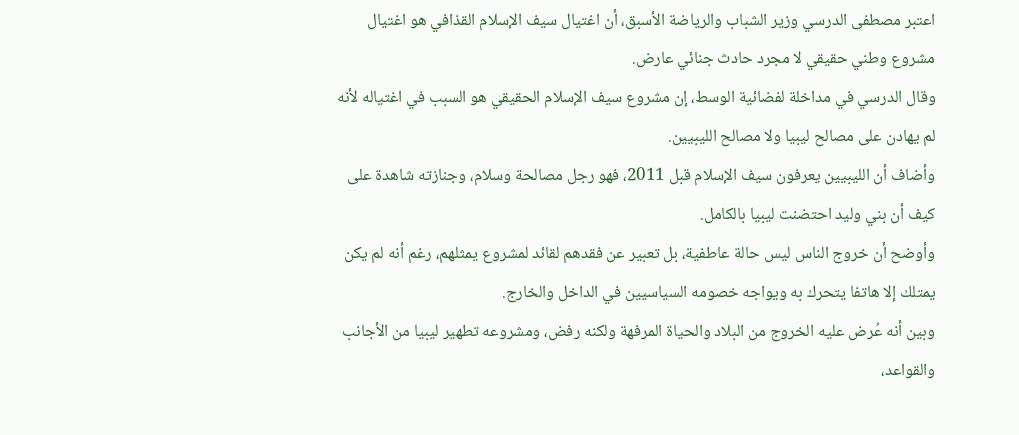اعتبر مصطفى الدرسي وزير الشباب والرياضة الأسبق، أن اغتيال سيف الإسلام القذافي هو اغتيال مشروع وطني حقيقي لا مجرد حادث جنائي عارض.
وقال الدرسي في مداخلة لفضائية الوسط، إن مشروع سيف الإسلام الحقيقي هو السبب في اغتياله لأنه لم يهادن على مصالح ليبيا ولا مصالح الليبيين.
وأضاف أن الليبيين يعرفون سيف الإسلام قبل 2011، فهو رجل مصالحة وسلام، وجنازته شاهدة على كيف أن بني وليد احتضنت ليبيا بالكامل.
وأوضح أن خروج الناس ليس حالة عاطفية، بل تعبير عن فقدهم لقائد لمشروع يمثلهم، رغم أنه لم يكن يمتلك إلا هاتفا يتحرك به ويواجه خصومه السياسيين في الداخل والخارج.
وبين أنه عُرض عليه الخروج من البلاد والحياة المرفهة ولكنه رفض، ومشروعه تطهير ليبيا من الأجانب والقواعد،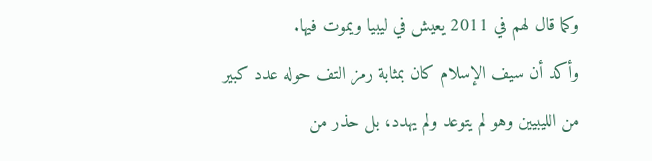وكما قال لهم في 2011 يعيش في ليبيا ويموت فيها.
وأكد أن سيف الإسلام كان بمثابة رمز التف حوله عدد كبير من الليبيين وهو لم يتوعد ولم يهدد، بل حذر من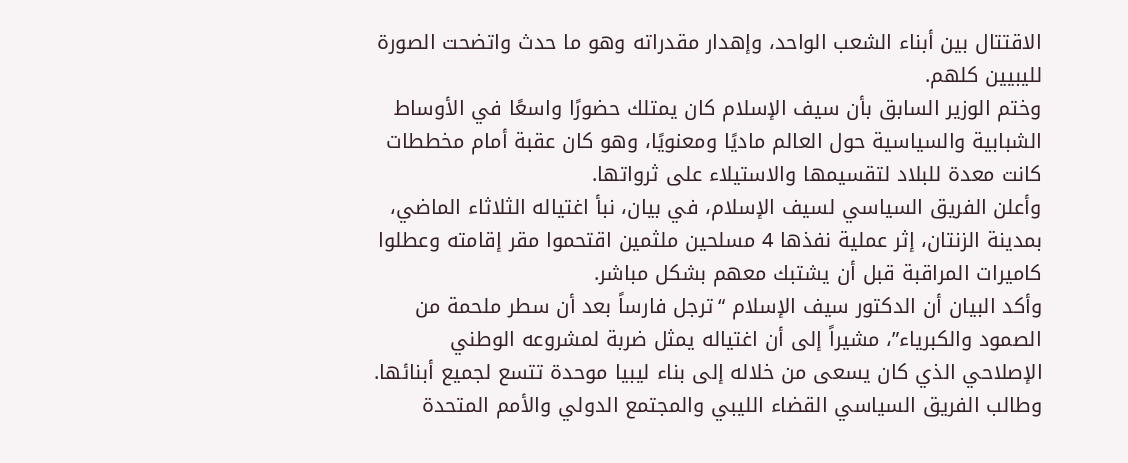الاقتتال بين أبناء الشعب الواحد، وإهدار مقدراته وهو ما حدث واتضحت الصورة لليبيين كلهم.
وختم الوزير السابق بأن سيف الإسلام كان يمتلك حضورًا واسعًا في الأوساط الشبابية والسياسية حول العالم ماديًا ومعنويًا، وهو كان عقبة أمام مخططات كانت معدة للبلاد لتقسيمها والاستيلاء على ثرواتها.
وأعلن الفريق السياسي لسيف الإسلام، في بيان، نبأ اغتياله الثلاثاء الماضي، بمدينة الزنتان، إثر عملية نفذها 4 مسلحين ملثمين اقتحموا مقر إقامته وعطلوا كاميرات المراقبة قبل أن يشتبك معهم بشكل مباشر.
وأكد البيان أن الدكتور سيف الإسلام “ترجل فارساً بعد أن سطر ملحمة من الصمود والكبرياء”، مشيراً إلى أن اغتياله يمثل ضربة لمشروعه الوطني الإصلاحي الذي كان يسعى من خلاله إلى بناء ليبيا موحدة تتسع لجميع أبنائها.
وطالب الفريق السياسي القضاء الليبي والمجتمع الدولي والأمم المتحدة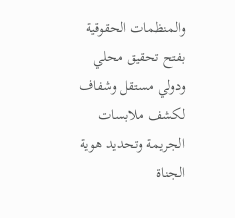والمنظمات الحقوقية بفتح تحقيق محلي ودولي مستقل وشفاف لكشف ملابسات الجريمة وتحديد هوية الجناة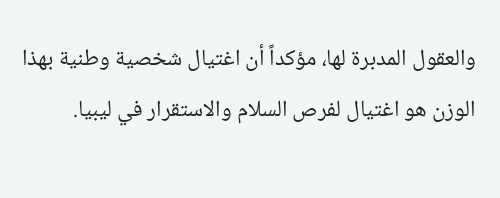والعقول المدبرة لها، مؤكداً أن اغتيال شخصية وطنية بهذا الوزن هو اغتيال لفرص السلام والاستقرار في ليبيا.